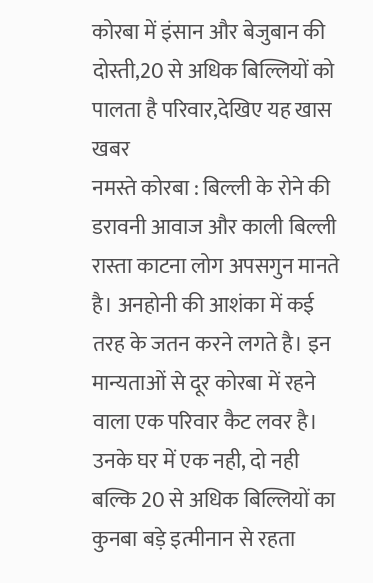कोरबा में इंसान और बेजुबान की दोस्ती,20 से अधिक बिल्लियों को पालता है परिवार,देखिए यह खास खबर
नमस्ते कोरबा : बिल्ली के रोने की डरावनी आवाज और काली बिल्ली रास्ता काटना लोग अपसगुन मानते है। अनहोनी की आशंका में कई तरह के जतन करने लगते है। इन मान्यताओं से दूर कोरबा में रहने वाला एक परिवार कैट लवर है। उनके घर में एक नही, दो नही बल्कि 20 से अधिक बिल्लियों का कुनबा बड़े इत्मीनान से रहता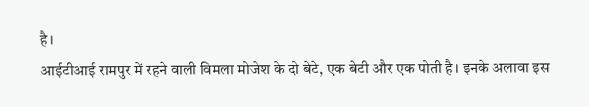है।
आईटीआई रामपुर में रहने वाली विमला मोजेश के दो बेटे, एक बेटी और एक पोती है। इनके अलावा इस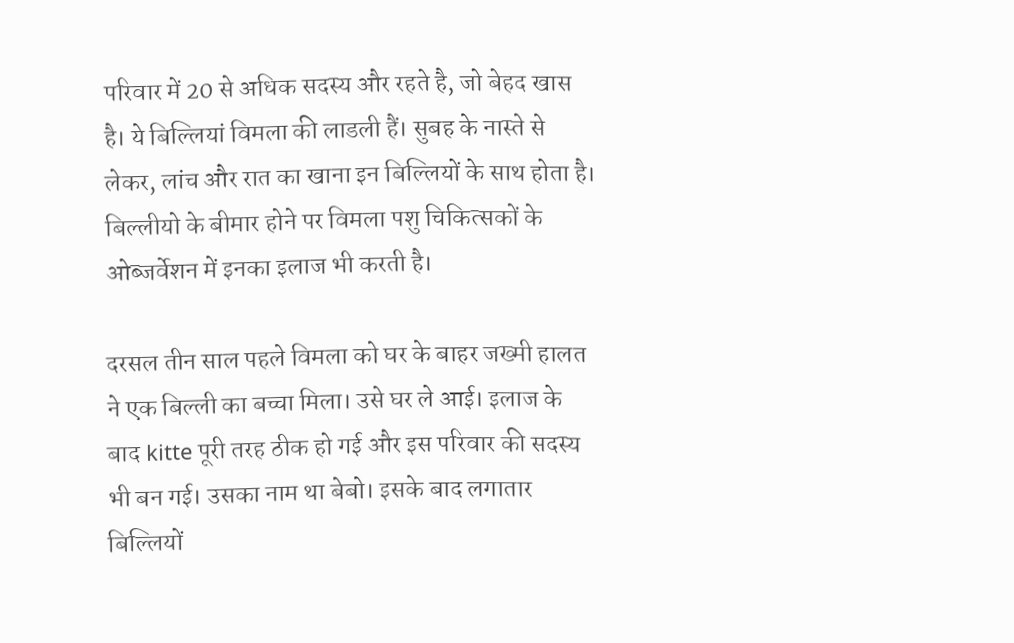परिवार में 20 से अधिक सदस्य और रहते है, जो बेहद खास है। ये बिल्लियां विमला की लाडली हैं। सुबह के नास्ते से लेकर, लांच और रात का खाना इन बिल्लियों के साथ होता है। बिल्लीयो के बीमार होने पर विमला पशु चिकित्सकों के ओब्जर्वेशन में इनका इलाज भी करती है।

दरसल तीन साल पहले विमला को घर के बाहर जख्मी हालत ने एक बिल्ली का बच्चा मिला। उसे घर ले आई। इलाज के बाद kitte पूरी तरह ठीक हो गई और इस परिवार की सदस्य भी बन गई। उसका नाम था बेबो। इसके बाद लगातार बिल्लियों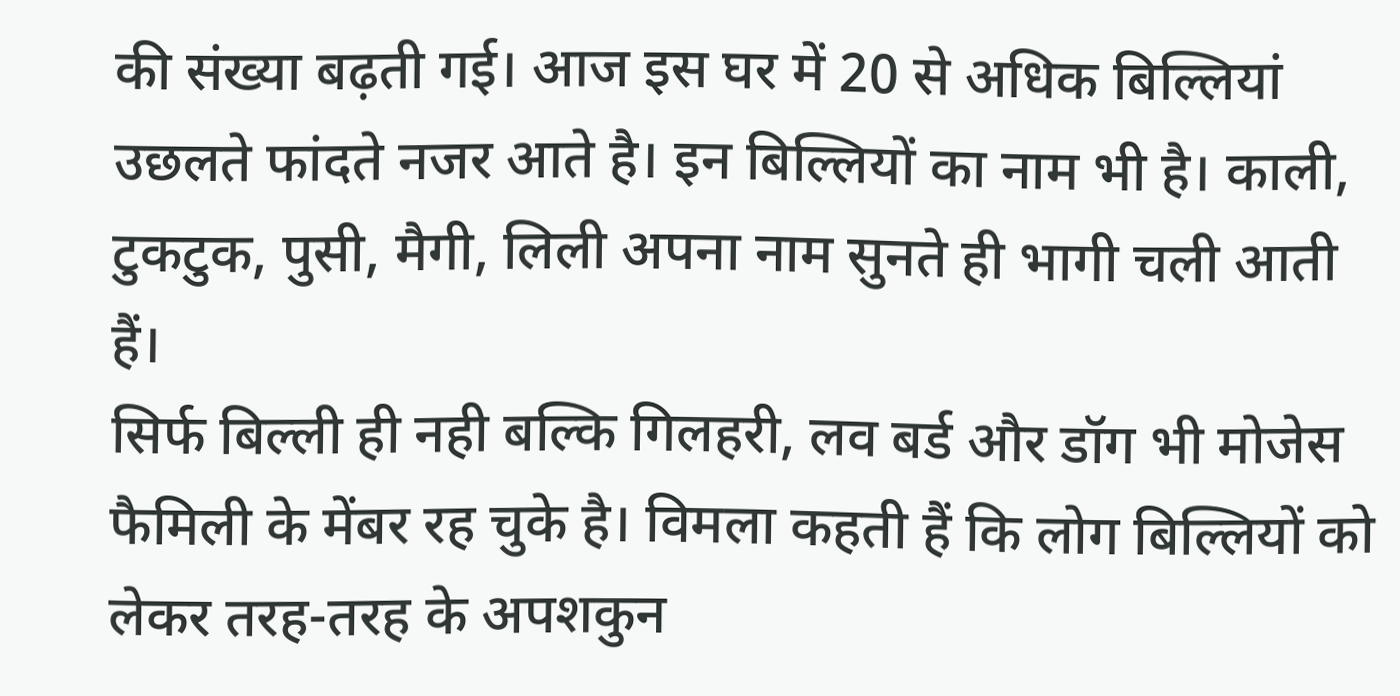की संख्या बढ़ती गई। आज इस घर में 20 से अधिक बिल्लियां उछलते फांदते नजर आते है। इन बिल्लियों का नाम भी है। काली, टुकटुक, पुसी, मैगी, लिली अपना नाम सुनते ही भागी चली आती हैं।
सिर्फ बिल्ली ही नही बल्कि गिलहरी, लव बर्ड और डॉग भी मोजेस फैमिली के मेंबर रह चुके है। विमला कहती हैं कि लोग बिल्लियों को लेकर तरह-तरह के अपशकुन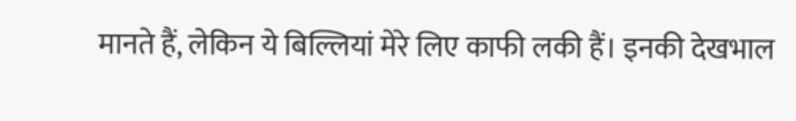मानते हैं, लेकिन ये बिल्लियां मेरे लिए काफी लकी हैं। इनकी देखभाल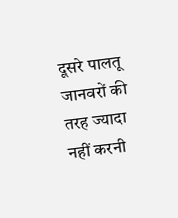दूसरे पालतू जानवरों की तरह ज्यादा नहीं करनी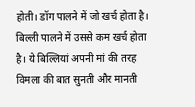होती। डॉग पालने में जो खर्च होता है। बिल्ली पालने में उससे कम खर्च होता है। ये बिल्लियां अपनी मां की तरह विमला की बात सुनती और मानती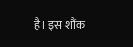है। इस शौंक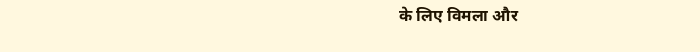के लिए विमला और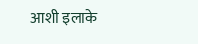आशी इलाके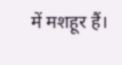में मशहूर हैं।